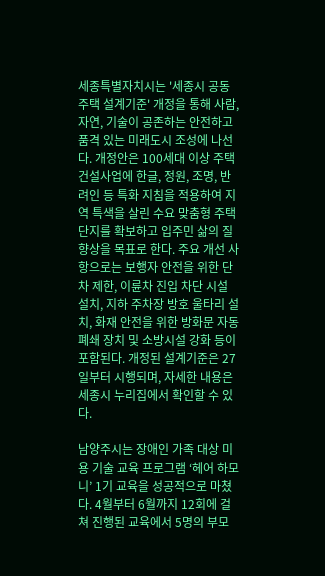세종특별자치시는 '세종시 공동주택 설계기준' 개정을 통해 사람, 자연, 기술이 공존하는 안전하고 품격 있는 미래도시 조성에 나선다. 개정안은 100세대 이상 주택건설사업에 한글, 정원, 조명, 반려인 등 특화 지침을 적용하여 지역 특색을 살린 수요 맞춤형 주택단지를 확보하고 입주민 삶의 질 향상을 목표로 한다. 주요 개선 사항으로는 보행자 안전을 위한 단차 제한, 이륜차 진입 차단 시설 설치, 지하 주차장 방호 울타리 설치, 화재 안전을 위한 방화문 자동 폐쇄 장치 및 소방시설 강화 등이 포함된다. 개정된 설계기준은 27일부터 시행되며, 자세한 내용은 세종시 누리집에서 확인할 수 있다.

남양주시는 장애인 가족 대상 미용 기술 교육 프로그램 ‘헤어 하모니’ 1기 교육을 성공적으로 마쳤다. 4월부터 6월까지 12회에 걸쳐 진행된 교육에서 5명의 부모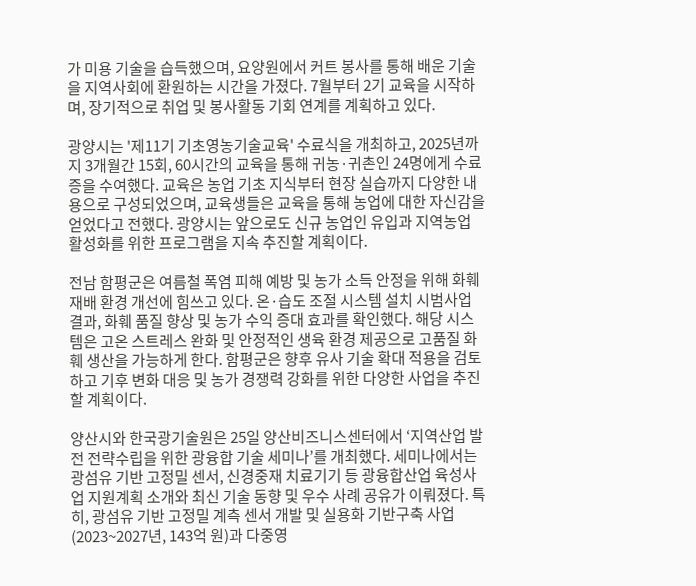가 미용 기술을 습득했으며, 요양원에서 커트 봉사를 통해 배운 기술을 지역사회에 환원하는 시간을 가졌다. 7월부터 2기 교육을 시작하며, 장기적으로 취업 및 봉사활동 기회 연계를 계획하고 있다.

광양시는 '제11기 기초영농기술교육' 수료식을 개최하고, 2025년까지 3개월간 15회, 60시간의 교육을 통해 귀농·귀촌인 24명에게 수료증을 수여했다. 교육은 농업 기초 지식부터 현장 실습까지 다양한 내용으로 구성되었으며, 교육생들은 교육을 통해 농업에 대한 자신감을 얻었다고 전했다. 광양시는 앞으로도 신규 농업인 유입과 지역농업 활성화를 위한 프로그램을 지속 추진할 계획이다.

전남 함평군은 여름철 폭염 피해 예방 및 농가 소득 안정을 위해 화훼 재배 환경 개선에 힘쓰고 있다. 온·습도 조절 시스템 설치 시범사업 결과, 화훼 품질 향상 및 농가 수익 증대 효과를 확인했다. 해당 시스템은 고온 스트레스 완화 및 안정적인 생육 환경 제공으로 고품질 화훼 생산을 가능하게 한다. 함평군은 향후 유사 기술 확대 적용을 검토하고 기후 변화 대응 및 농가 경쟁력 강화를 위한 다양한 사업을 추진할 계획이다.

양산시와 한국광기술원은 25일 양산비즈니스센터에서 ‘지역산업 발전 전략수립을 위한 광융합 기술 세미나’를 개최했다. 세미나에서는 광섬유 기반 고정밀 센서, 신경중재 치료기기 등 광융합산업 육성사업 지원계획 소개와 최신 기술 동향 및 우수 사례 공유가 이뤄졌다. 특히, 광섬유 기반 고정밀 계측 센서 개발 및 실용화 기반구축 사업(2023~2027년, 143억 원)과 다중영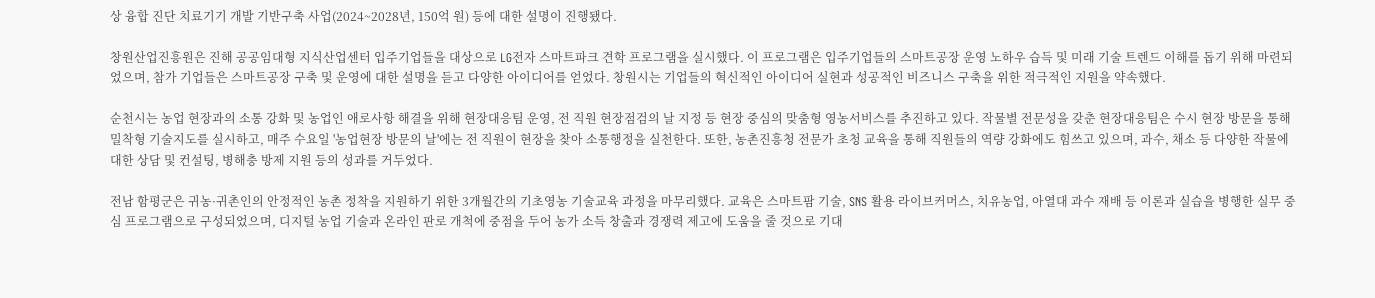상 융합 진단 치료기기 개발 기반구축 사업(2024~2028년, 150억 원) 등에 대한 설명이 진행됐다.

창원산업진흥원은 진해 공공임대형 지식산업센터 입주기업들을 대상으로 LG전자 스마트파크 견학 프로그램을 실시했다. 이 프로그램은 입주기업들의 스마트공장 운영 노하우 습득 및 미래 기술 트렌드 이해를 돕기 위해 마련되었으며, 참가 기업들은 스마트공장 구축 및 운영에 대한 설명을 듣고 다양한 아이디어를 얻었다. 창원시는 기업들의 혁신적인 아이디어 실현과 성공적인 비즈니스 구축을 위한 적극적인 지원을 약속했다.

순천시는 농업 현장과의 소통 강화 및 농업인 애로사항 해결을 위해 현장대응팀 운영, 전 직원 현장점검의 날 지정 등 현장 중심의 맞춤형 영농서비스를 추진하고 있다. 작물별 전문성을 갖춘 현장대응팀은 수시 현장 방문을 통해 밀착형 기술지도를 실시하고, 매주 수요일 '농업현장 방문의 날'에는 전 직원이 현장을 찾아 소통행정을 실천한다. 또한, 농촌진흥청 전문가 초청 교육을 통해 직원들의 역량 강화에도 힘쓰고 있으며, 과수, 채소 등 다양한 작물에 대한 상담 및 컨설팅, 병해충 방제 지원 등의 성과를 거두었다.

전남 함평군은 귀농·귀촌인의 안정적인 농촌 정착을 지원하기 위한 3개월간의 기초영농 기술교육 과정을 마무리했다. 교육은 스마트팜 기술, SNS 활용 라이브커머스, 치유농업, 아열대 과수 재배 등 이론과 실습을 병행한 실무 중심 프로그램으로 구성되었으며, 디지털 농업 기술과 온라인 판로 개척에 중점을 두어 농가 소득 창출과 경쟁력 제고에 도움을 줄 것으로 기대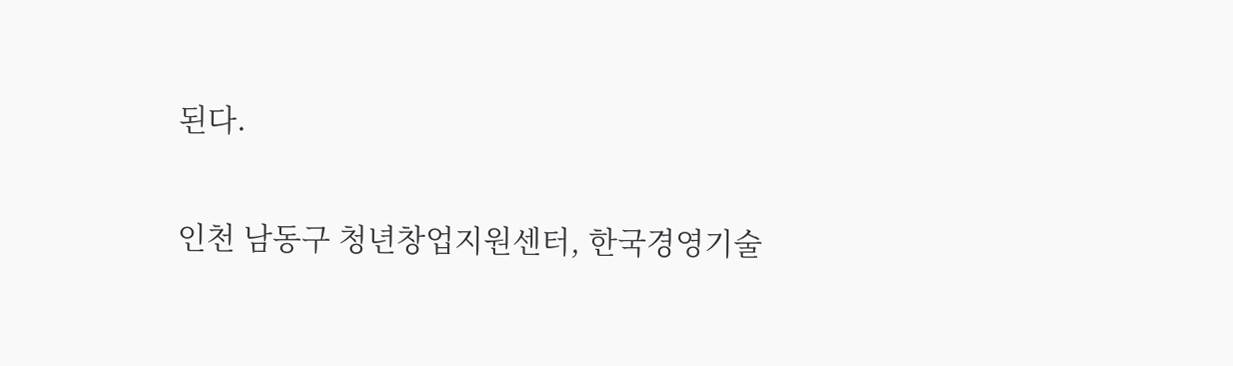된다.

인천 남동구 청년창업지원센터, 한국경영기술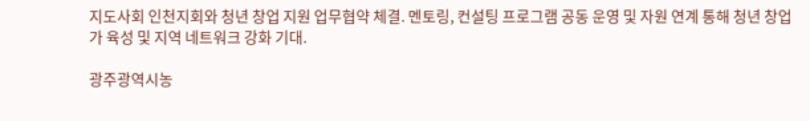지도사회 인천지회와 청년 창업 지원 업무협약 체결. 멘토링, 컨설팅 프로그램 공동 운영 및 자원 연계 통해 청년 창업가 육성 및 지역 네트워크 강화 기대.

광주광역시농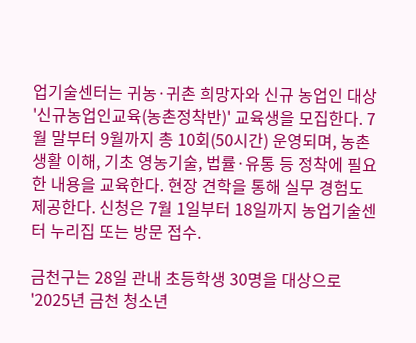업기술센터는 귀농·귀촌 희망자와 신규 농업인 대상 '신규농업인교육(농촌정착반)' 교육생을 모집한다. 7월 말부터 9월까지 총 10회(50시간) 운영되며, 농촌 생활 이해, 기초 영농기술, 법률·유통 등 정착에 필요한 내용을 교육한다. 현장 견학을 통해 실무 경험도 제공한다. 신청은 7월 1일부터 18일까지 농업기술센터 누리집 또는 방문 접수.

금천구는 28일 관내 초등학생 30명을 대상으로 '2025년 금천 청소년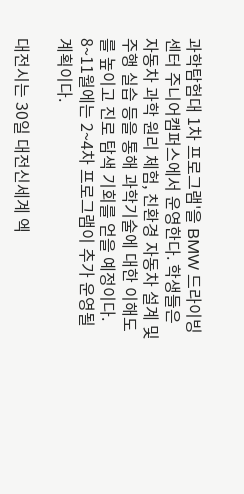과학탐험대 1차 프로그램'을 BMW 드라이빙센터 주니어캠퍼스에서 운영한다. 학생들은 자동차 과학 원리 체험, 친환경 자동차 설계 및 주행 실습 등을 통해 과학기술에 대한 이해도를 높이고 진로 탐색 기회를 얻을 예정이다. 8~11월에는 2~4차 프로그램이 추가 운영될 계획이다.

대전시는 30일 대전신세계 엑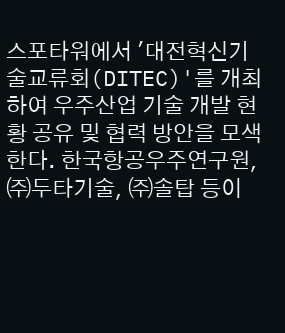스포타워에서 '대전혁신기술교류회(DITEC)'를 개최하여 우주산업 기술 개발 현황 공유 및 협력 방안을 모색한다. 한국항공우주연구원, ㈜두타기술, ㈜솔탑 등이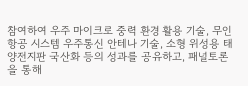참여하여 우주 마이크로 중력 환경 활용 기술, 무인항공 시스템 우주통신 안테나 기술, 소형 위성용 태양전지판 국산화 등의 성과를 공유하고, 패널토론을 통해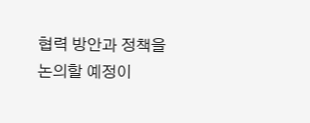협력 방안과 정책을 논의할 예정이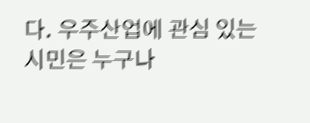다. 우주산업에 관심 있는 시민은 누구나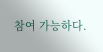참여 가능하다.